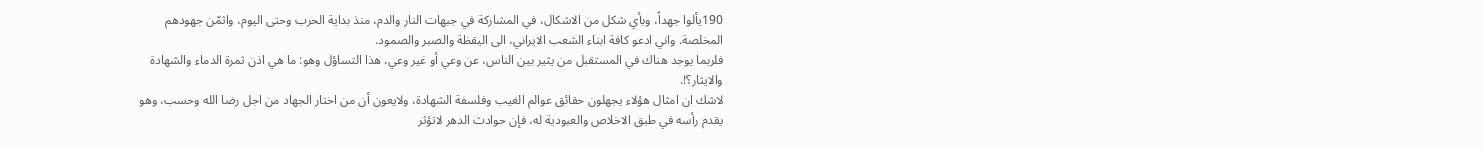190يألوا جهداً، وبأي شكل من الاشكال، في المشاركة في جبهات النار والدم، منذ بداية الحرب وحتى اليوم، واثمّن جهودهم المخلصة. واني ادعو كافة ابناء الشعب الايراني، الى اليقظة والصبر والصمود.
فلربما يوجد هناك في المستقبل من يثير بين الناس، عن وعي أو غير وعي، هذا التساؤل وهو: ما هي اذن ثمرة الدماء والشهادة والايثار؟!.
لاشك ان امثال هؤلاء يجهلون حقائق عوالم الغيب وفلسفة الشهادة، ولايعون أن من اختار الجهاد من اجل رضا الله وحسب، وهو يقدم رأسه في طبق الاخلاص والعبودية له، فإن حوادث الدهر لاتؤثر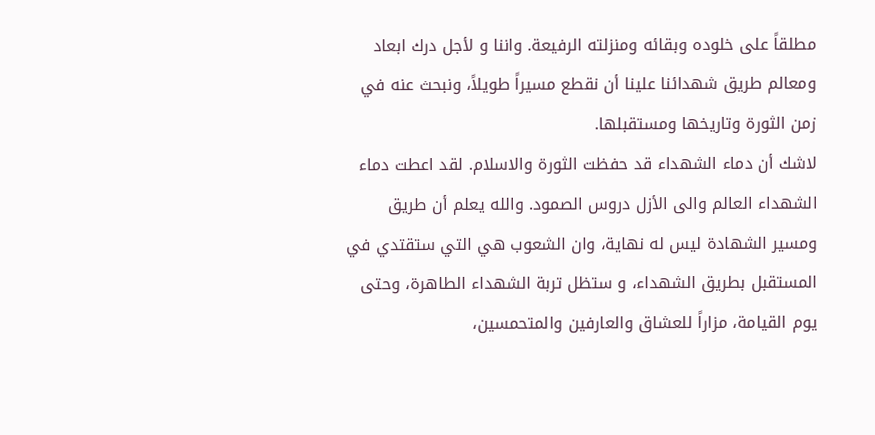مطلقاً على خلوده وبقائه ومنزلته الرفيعة. واننا و لأجل درك ابعاد ومعالم طريق شهدائنا علينا أن نقطع مسيراً طويلاً، ونبحث عنه في زمن الثورة وتاريخها ومستقبلها.
لاشك أن دماء الشهداء قد حفظت الثورة والاسلام. لقد اعطت دماء الشهداء العالم والى الأزل دروس الصمود. والله يعلم أن طريق ومسير الشهادة ليس له نهاية، وان الشعوب هي التي ستقتدي في المستقبل بطريق الشهداء، و ستظل تربة الشهداء الطاهرة، وحتى يوم القيامة، مزاراً للعشاق والعارفين والمتحمسين،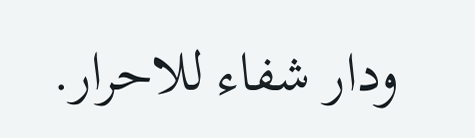ودار شفاء للاحرار.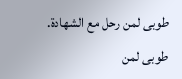طوبى لمن رحل مع الشهادة.
طوبى لمن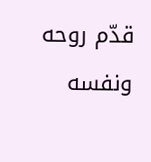قدّم روحه ونفسه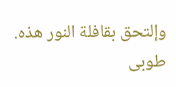وإلتحق بقافلة النور هذه.
طوبى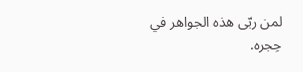لمن ربّى هذه الجواهر في حِجره.